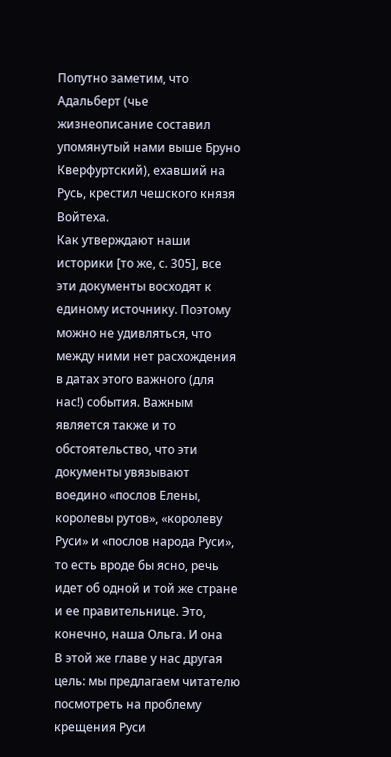Попутно заметим, что Адальберт (чье жизнеописание составил упомянутый нами выше Бруно Кверфуртский), ехавший на Русь, крестил чешского князя Войтеха.
Как утверждают наши историки [то же, с. 305], все эти документы восходят к единому источнику. Поэтому можно не удивляться, что между ними нет расхождения в датах этого важного (для нас!) события. Важным является также и то обстоятельство, что эти документы увязывают воедино «послов Елены, королевы рутов», «королеву Руси» и «послов народа Руси», то есть вроде бы ясно, речь идет об одной и той же стране и ее правительнице. Это, конечно, наша Ольга. И она
В этой же главе у нас другая цель: мы предлагаем читателю посмотреть на проблему крещения Руси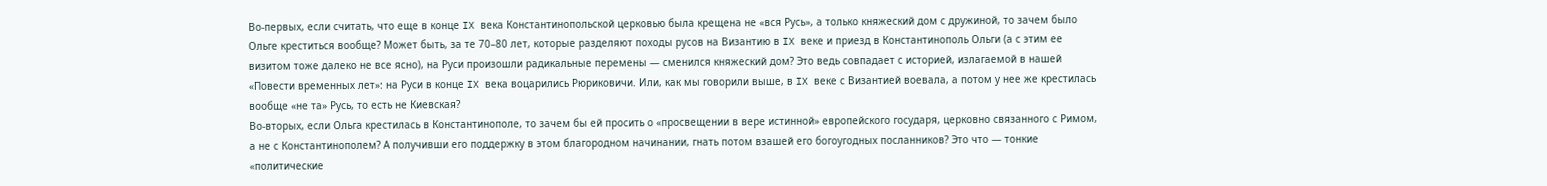Во-первых, если считать, что еще в конце IX века Константинопольской церковью была крещена не «вся Русь», а только княжеский дом с дружиной, то зачем было Ольге креститься вообще? Может быть, за те 70–80 лет, которые разделяют походы русов на Византию в IX веке и приезд в Константинополь Ольги (а с этим ее визитом тоже далеко не все ясно), на Руси произошли радикальные перемены — сменился княжеский дом? Это ведь совпадает с историей, излагаемой в нашей «Повести временных лет»: на Руси в конце IX века воцарились Рюриковичи. Или, как мы говорили выше, в IX веке с Византией воевала, а потом у нее же крестилась вообще «не та» Русь, то есть не Киевская?
Во-вторых, если Ольга крестилась в Константинополе, то зачем бы ей просить о «просвещении в вере истинной» европейского государя, церковно связанного с Римом, а не с Константинополем? А получивши его поддержку в этом благородном начинании, гнать потом взашей его богоугодных посланников? Это что — тонкие «политические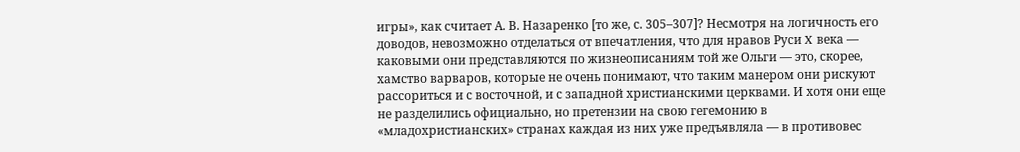игры», как считает А. В. Назаренко [то же, с. 305–307]? Несмотря на логичность его доводов, невозможно отделаться от впечатления, что для нравов Руси X века — каковыми они представляются по жизнеописаниям той же Ольги — это, скорее, хамство варваров, которые не очень понимают, что таким манером они рискуют рассориться и с восточной, и с западной христианскими церквами. И хотя они еще не разделились официально, но претензии на свою гегемонию в «младохристианских» странах каждая из них уже предъявляла — в противовес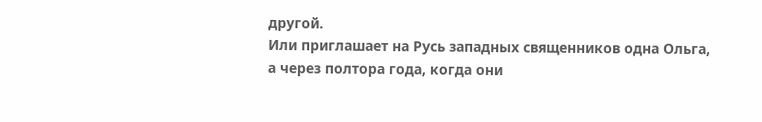другой.
Или приглашает на Русь западных священников одна Ольга, а через полтора года, когда они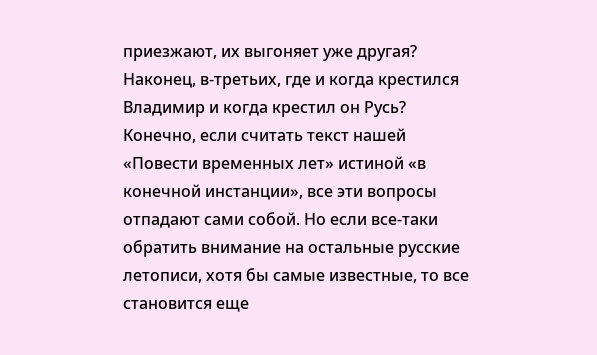приезжают, их выгоняет уже другая?
Наконец, в-третьих, где и когда крестился Владимир и когда крестил он Русь? Конечно, если считать текст нашей «Повести временных лет» истиной «в конечной инстанции», все эти вопросы отпадают сами собой. Но если все-таки обратить внимание на остальные русские летописи, хотя бы самые известные, то все становится еще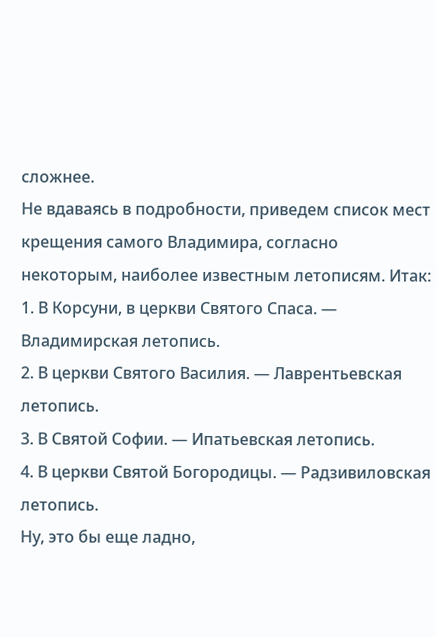сложнее.
Не вдаваясь в подробности, приведем список мест крещения самого Владимира, согласно некоторым, наиболее известным летописям. Итак:
1. В Корсуни, в церкви Святого Спаса. — Владимирская летопись.
2. В церкви Святого Василия. — Лаврентьевская летопись.
3. В Святой Софии. — Ипатьевская летопись.
4. В церкви Святой Богородицы. — Радзивиловская летопись.
Ну, это бы еще ладно,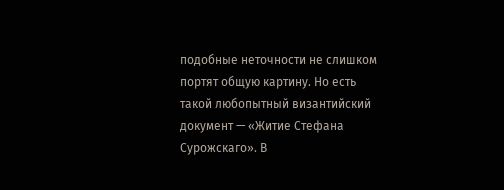подобные неточности не слишком портят общую картину. Но есть такой любопытный византийский документ — «Житие Стефана Сурожскаго». В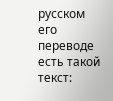русском его переводе есть такой текст: